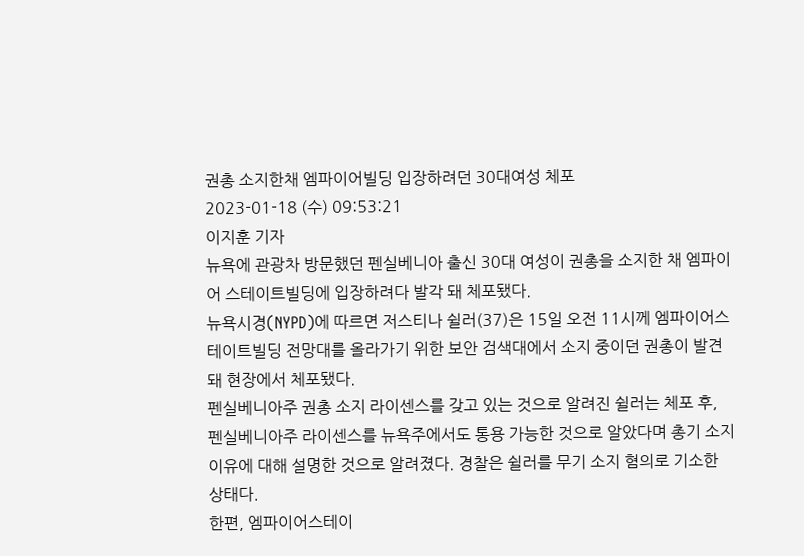권총 소지한채 엠파이어빌딩 입장하려던 30대여성 체포
2023-01-18 (수) 09:53:21
이지훈 기자
뉴욕에 관광차 방문했던 펜실베니아 출신 30대 여성이 권총을 소지한 채 엠파이어 스테이트빌딩에 입장하려다 발각 돼 체포됐다.
뉴욕시경(NYPD)에 따르면 저스티나 쉴러(37)은 15일 오전 11시께 엠파이어스테이트빌딩 전망대를 올라가기 위한 보안 검색대에서 소지 중이던 권총이 발견 돼 현장에서 체포됐다.
펜실베니아주 권총 소지 라이센스를 갖고 있는 것으로 알려진 쉴러는 체포 후, 펜실베니아주 라이센스를 뉴욕주에서도 통용 가능한 것으로 알았다며 총기 소지 이유에 대해 설명한 것으로 알려졌다. 경찰은 쉴러를 무기 소지 혐의로 기소한 상태다.
한편, 엠파이어스테이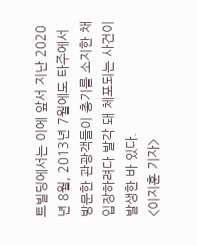트빌딩에서는 이에 앞서 지난 2020년 8월, 2013년 7월에도 타주에서 방문한 관광객들이 총기를 소지한 채 입장하려다 발각 돼 체포되는 사건이 발생한 바 있다.
<이지훈 기자>